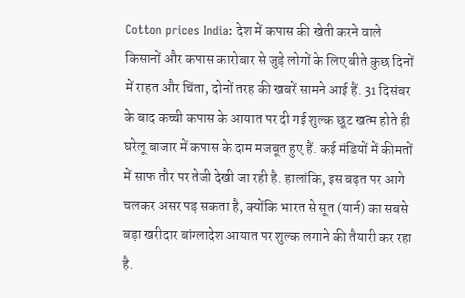Cotton prices India: देश में कपास की खेती करने वाले किसानों और कपास कारोबार से जुड़े लोगों के लिए बीते कुछ दिनों में राहत और चिंता, दोनों तरह की खबरें सामने आई हैं. 31 दिसंबर के बाद कच्ची कपास के आयात पर दी गई शुल्क छूट खत्म होते ही घरेलू बाजार में कपास के दाम मजबूत हुए हैं. कई मंडियों में कीमतों में साफ तौर पर तेजी देखी जा रही है. हालांकि, इस बढ़त पर आगे चलकर असर पड़ सकता है, क्योंकि भारत से सूत (यार्न) का सबसे बड़ा खरीदार बांग्लादेश आयात पर शुल्क लगाने की तैयारी कर रहा है.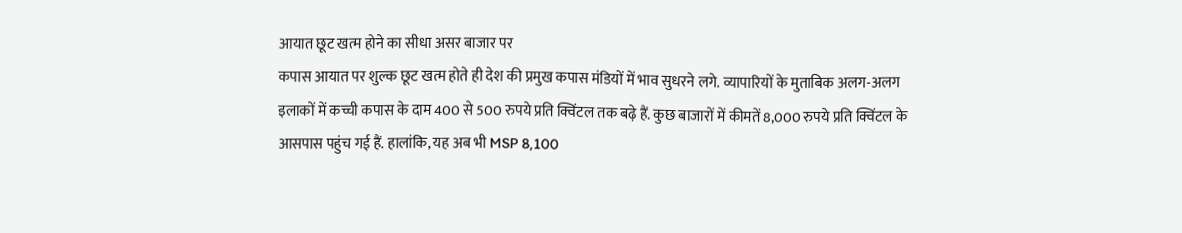आयात छूट खत्म होने का सीधा असर बाजार पर
कपास आयात पर शुल्क छूट खत्म होते ही देश की प्रमुख कपास मंडियों में भाव सुधरने लगे. व्यापारियों के मुताबिक अलग-अलग इलाकों में कच्ची कपास के दाम 400 से 500 रुपये प्रति क्विंटल तक बढ़े हैं. कुछ बाजारों में कीमतें 8,000 रुपये प्रति क्विंटल के आसपास पहुंच गई हैं. हालांकि, यह अब भी MSP 8,100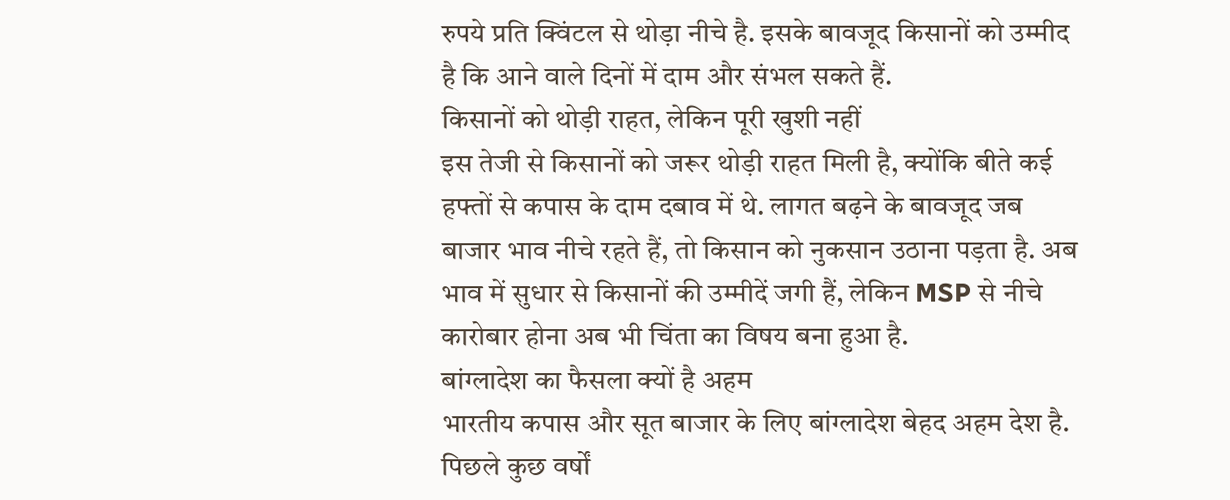रुपये प्रति क्विंटल से थोड़ा नीचे है. इसके बावजूद किसानों को उम्मीद है कि आने वाले दिनों में दाम और संभल सकते हैं.
किसानों को थोड़ी राहत, लेकिन पूरी खुशी नहीं
इस तेजी से किसानों को जरूर थोड़ी राहत मिली है, क्योंकि बीते कई हफ्तों से कपास के दाम दबाव में थे. लागत बढ़ने के बावजूद जब बाजार भाव नीचे रहते हैं, तो किसान को नुकसान उठाना पड़ता है. अब भाव में सुधार से किसानों की उम्मीदें जगी हैं, लेकिन MSP से नीचे कारोबार होना अब भी चिंता का विषय बना हुआ है.
बांग्लादेश का फैसला क्यों है अहम
भारतीय कपास और सूत बाजार के लिए बांग्लादेश बेहद अहम देश है. पिछले कुछ वर्षों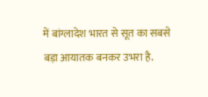में बांग्लादेश भारत से सूत का सबसे बड़ा आयातक बनकर उभरा है.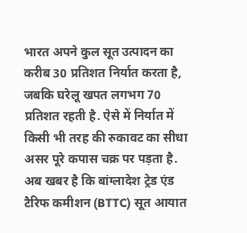भारत अपने कुल सूत उत्पादन का करीब 30 प्रतिशत निर्यात करता है, जबकि घरेलू खपत लगभग 70 प्रतिशत रहती है. ऐसे में निर्यात में किसी भी तरह की रुकावट का सीधा असर पूरे कपास चक्र पर पड़ता है.
अब खबर है कि बांग्लादेश ट्रेड एंड टैरिफ कमीशन (BTTC) सूत आयात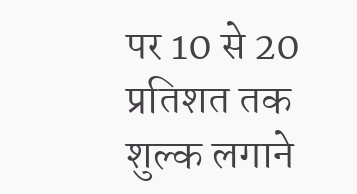पर 10 से 20 प्रतिशत तक शुल्क लगाने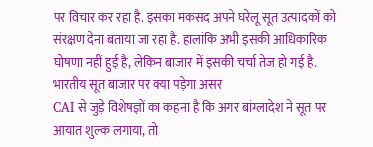पर विचार कर रहा है. इसका मकसद अपने घरेलू सूत उत्पादकों को संरक्षण देना बताया जा रहा है. हालांकि अभी इसकी आधिकारिक घोषणा नहीं हुई है, लेकिन बाजार में इसकी चर्चा तेज हो गई है.
भारतीय सूत बाजार पर क्या पड़ेगा असर
CAI से जुड़े विशेषज्ञों का कहना है कि अगर बांग्लादेश ने सूत पर आयात शुल्क लगाया, तो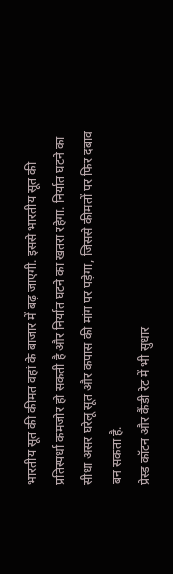भारतीय सूत की कीमत वहां के बाजार में बढ़ जाएगी. इससे भारतीय सूत की प्रतिस्पर्धा कमजोर हो सकती है और निर्यात घटने का खतरा रहेगा. निर्यात घटने का सीधा असर घरेलू सूत और कपास की मांग पर पड़ेगा, जिससे कीमतों पर फिर दबाव बन सकता है.
प्रेस्ड कॉटन और कैंडी रेट में भी सुधार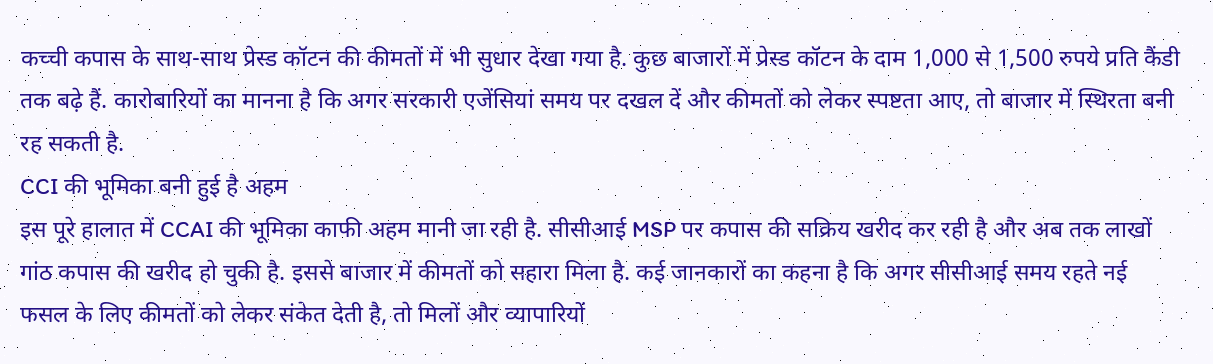कच्ची कपास के साथ-साथ प्रेस्ड कॉटन की कीमतों में भी सुधार देखा गया है. कुछ बाजारों में प्रेस्ड कॉटन के दाम 1,000 से 1,500 रुपये प्रति कैंडी तक बढ़े हैं. कारोबारियों का मानना है कि अगर सरकारी एजेंसियां समय पर दखल दें और कीमतों को लेकर स्पष्टता आए, तो बाजार में स्थिरता बनी रह सकती है.
CCI की भूमिका बनी हुई है अहम
इस पूरे हालात में CCAI की भूमिका काफी अहम मानी जा रही है. सीसीआई MSP पर कपास की सक्रिय खरीद कर रही है और अब तक लाखों गांठ कपास की खरीद हो चुकी है. इससे बाजार में कीमतों को सहारा मिला है. कई जानकारों का कहना है कि अगर सीसीआई समय रहते नई फसल के लिए कीमतों को लेकर संकेत देती है, तो मिलों और व्यापारियों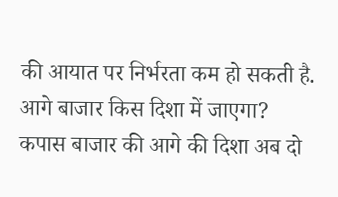की आयात पर निर्भरता कम हो सकती है.
आगे बाजार किस दिशा में जाएगा?
कपास बाजार की आगे की दिशा अब दो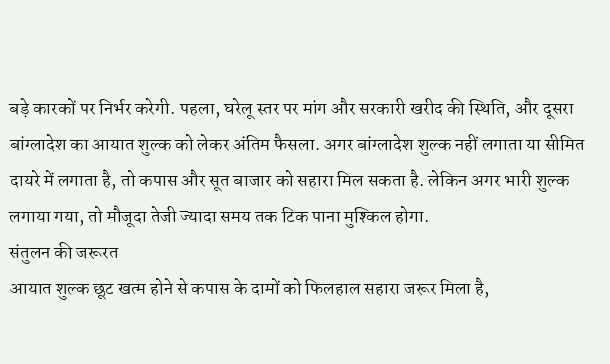बड़े कारकों पर निर्भर करेगी. पहला, घरेलू स्तर पर मांग और सरकारी खरीद की स्थिति, और दूसरा बांग्लादेश का आयात शुल्क को लेकर अंतिम फैसला. अगर बांग्लादेश शुल्क नहीं लगाता या सीमित दायरे में लगाता है, तो कपास और सूत बाजार को सहारा मिल सकता है. लेकिन अगर भारी शुल्क लगाया गया, तो मौजूदा तेजी ज्यादा समय तक टिक पाना मुश्किल होगा.
संतुलन की जरूरत
आयात शुल्क छूट खत्म होने से कपास के दामों को फिलहाल सहारा जरूर मिला है,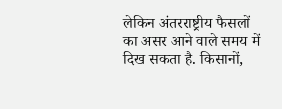लेकिन अंतरराष्ट्रीय फैसलों का असर आने वाले समय में दिख सकता है. किसानों,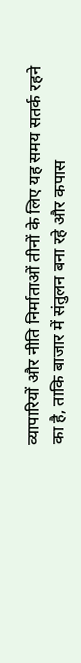व्यापारियों और नीति निर्माताओं तीनों के लिए यह समय सतर्क रहने का है, ताकि बाजार में संतुलन बना रहे और कपास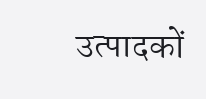उत्पादकों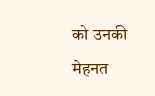को उनकी मेहनत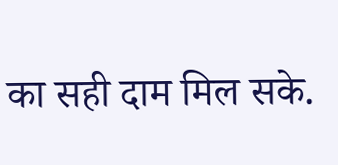का सही दाम मिल सके.